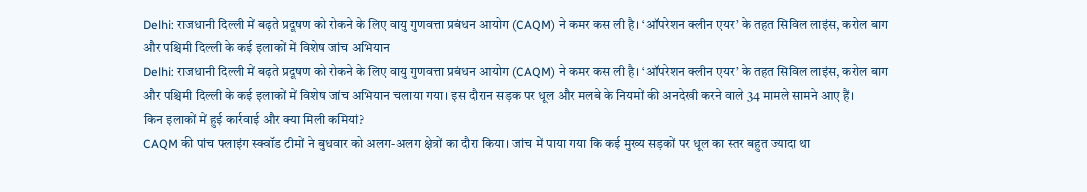Delhi: राजधानी दिल्ली में बढ़ते प्रदूषण को रोकने के लिए वायु गुणवत्ता प्रबंधन आयोग (CAQM) ने कमर कस ली है। ‘ऑपरेशन क्लीन एयर’ के तहत सिविल लाइंस, करोल बाग और पश्चिमी दिल्ली के कई इलाकों में विशेष जांच अभियान
Delhi: राजधानी दिल्ली में बढ़ते प्रदूषण को रोकने के लिए वायु गुणवत्ता प्रबंधन आयोग (CAQM) ने कमर कस ली है। ‘ऑपरेशन क्लीन एयर’ के तहत सिविल लाइंस, करोल बाग और पश्चिमी दिल्ली के कई इलाकों में विशेष जांच अभियान चलाया गया। इस दौरान सड़क पर धूल और मलबे के नियमों की अनदेखी करने वाले 34 मामले सामने आए हैं।
किन इलाकों में हुई कार्रवाई और क्या मिली कमियां?
CAQM की पांच फ्लाइंग स्क्वॉड टीमों ने बुधवार को अलग-अलग क्षेत्रों का दौरा किया। जांच में पाया गया कि कई मुख्य सड़कों पर धूल का स्तर बहुत ज्यादा था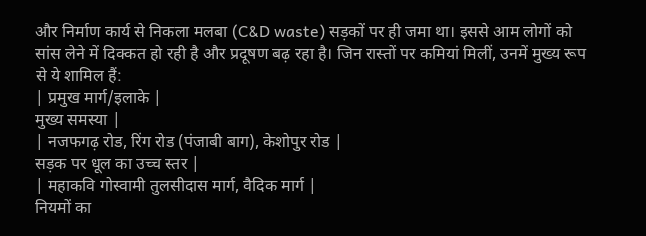और निर्माण कार्य से निकला मलबा (C&D waste) सड़कों पर ही जमा था। इससे आम लोगों को सांस लेने में दिक्कत हो रही है और प्रदूषण बढ़ रहा है। जिन रास्तों पर कमियां मिलीं, उनमें मुख्य रूप से ये शामिल हैं:
| प्रमुख मार्ग/इलाके |
मुख्य समस्या |
| नजफगढ़ रोड, रिंग रोड (पंजाबी बाग), केशोपुर रोड |
सड़क पर धूल का उच्च स्तर |
| महाकवि गोस्वामी तुलसीदास मार्ग, वैदिक मार्ग |
नियमों का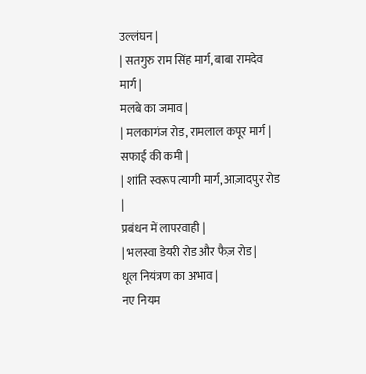उल्लंघन |
| सतगुरु राम सिंह मार्ग, बाबा रामदेव मार्ग |
मलबे का जमाव |
| मलकागंज रोड, रामलाल कपूर मार्ग |
सफाई की कमी |
| शांति स्वरूप त्यागी मार्ग, आज़ादपुर रोड |
प्रबंधन में लापरवाही |
| भलस्वा डेयरी रोड और फैज़ रोड |
धूल नियंत्रण का अभाव |
नए नियम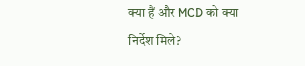क्या हैं और MCD को क्या निर्देश मिले?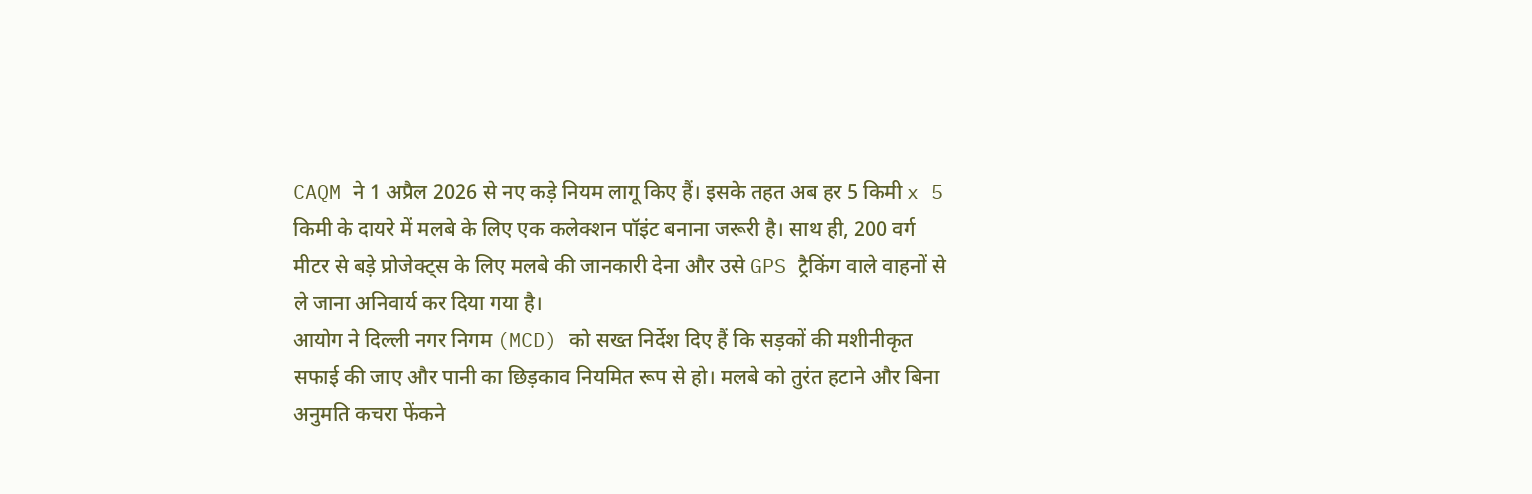CAQM ने 1 अप्रैल 2026 से नए कड़े नियम लागू किए हैं। इसके तहत अब हर 5 किमी x 5 किमी के दायरे में मलबे के लिए एक कलेक्शन पॉइंट बनाना जरूरी है। साथ ही, 200 वर्ग मीटर से बड़े प्रोजेक्ट्स के लिए मलबे की जानकारी देना और उसे GPS ट्रैकिंग वाले वाहनों से ले जाना अनिवार्य कर दिया गया है।
आयोग ने दिल्ली नगर निगम (MCD) को सख्त निर्देश दिए हैं कि सड़कों की मशीनीकृत सफाई की जाए और पानी का छिड़काव नियमित रूप से हो। मलबे को तुरंत हटाने और बिना अनुमति कचरा फेंकने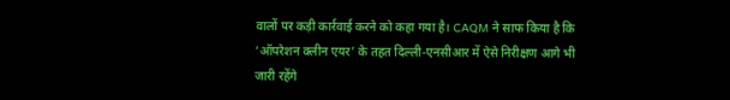वालों पर कड़ी कार्रवाई करने को कहा गया है। CAQM ने साफ किया है कि ‘ऑपरेशन क्लीन एयर’ के तहत दिल्ली-एनसीआर में ऐसे निरीक्षण आगे भी जारी रहेंगे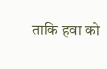ताकि हवा को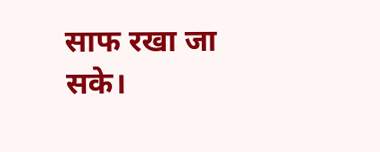साफ रखा जा सके।